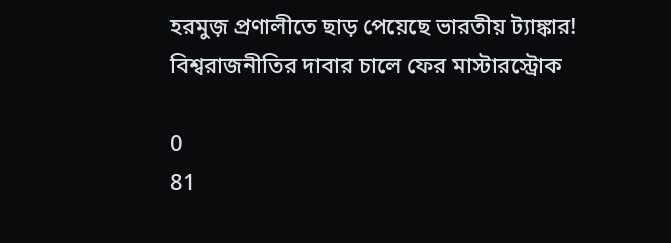হরমুজ় প্রণালীতে ছাড় পেয়েছে ভারতীয় ট্যাঙ্কার! বিশ্বরাজনীতির দাবার চালে ফের মাস্টারস্ট্রোক

0
81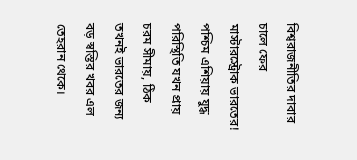বিশ্বরাজনীতির দাবার চালে ফের মাস্টারস্ট্রোক ভারতের! পশ্চিম এশিয়ায় যুদ্ধ পরিস্থিতি যখন প্রায় চরম সীমায়, ঠিক তখনই ভারতের জন্য বড় স্বস্তির খবর এল তেহরান থেকে।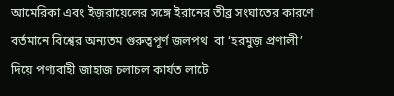আমেরিকা এবং ইজ়রায়েলের সঙ্গে ইরানের তীব্র সংঘাতের কারণে বর্তমানে বিশ্বের অন্যতম গুরুত্বপূর্ণ জলপথ  বা ‘হরমুজ় প্রণালী’ দিয়ে পণ্যবাহী জাহাজ চলাচল কার্যত লাটে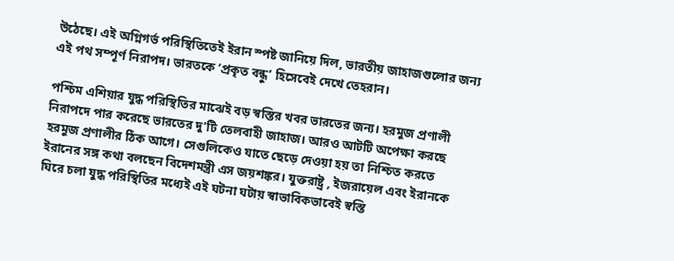উঠেছে। এই অগ্নিগর্ভ পরিস্থিতিতেই ইরান স্পষ্ট জানিয়ে দিল, ভারতীয় জাহাজগুলোর জন্য এই পথ সম্পূর্ণ নিরাপদ। ভারতকে ‘প্রকৃত বন্ধু’ হিসেবেই দেখে তেহরান।

পশ্চিম এশিয়ার যুদ্ধ পরিস্থিতির মাঝেই বড় স্বস্তির খবর ভারতের জন্য। হরমুজ প্রণালী  নিরাপদে পার করেছে ভারতের দু’টি তেলবাহী জাহাজ। আরও আটটি অপেক্ষা করছে হরমুজ প্রণালীর ঠিক আগে। সেগুলিকেও যাতে ছেড়ে দেওয়া হয় তা নিশ্চিত করতে ইরানের সঙ্গ কথা বলছেন বিদেশমন্ত্রী এস জয়শঙ্কর। যুক্তরাষ্ট্র , ইজরায়েল এবং ইরানকে ঘিরে চলা যুদ্ধ পরিস্থিতির মধ্যেই এই ঘটনা ঘটায় স্বাভাবিকভাবেই স্বস্তি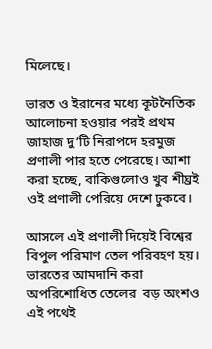মিলেছে।

ভারত ও ইরানের মধ্যে কূটনৈতিক আলোচনা হওয়ার পরই প্রথম জাহাজ দু’টি নিরাপদে হরমুজ প্রণালী পার হতে পেরেছে। আশা করা হচ্ছে, বাকিগুলোও খুব শীঘ্রই ওই প্রণালী পেরিয়ে দেশে ঢুকবে।

আসলে এই প্রণালী দিয়েই বিশ্বের বিপুল পরিমাণ তেল পরিবহণ হয়। ভারতের আমদানি করা অপরিশোধিত তেলের  বড় অংশও এই পথেই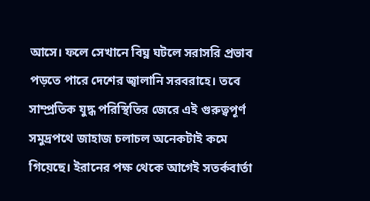আসে। ফলে সেখানে বিঘ্ন ঘটলে সরাসরি প্রভাব পড়তে পারে দেশের জ্বালানি সরবরাহে। তবে সাম্প্রতিক যুদ্ধ পরিস্থিতির জেরে এই গুরুত্বপূর্ণ সমুদ্রপথে জাহাজ চলাচল অনেকটাই কমে গিয়েছে। ইরানের পক্ষ থেকে আগেই সতর্কবার্তা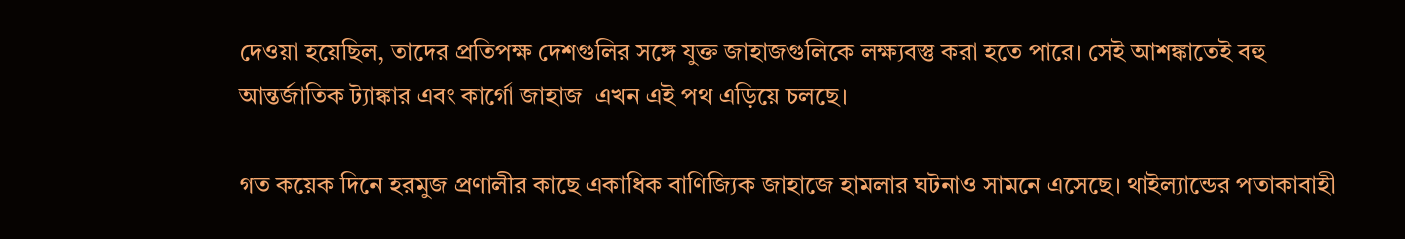দেওয়া হয়েছিল, তাদের প্রতিপক্ষ দেশগুলির সঙ্গে যুক্ত জাহাজগুলিকে লক্ষ্যবস্তু করা হতে পারে। সেই আশঙ্কাতেই বহু আন্তর্জাতিক ট্যাঙ্কার এবং কার্গো জাহাজ  এখন এই পথ এড়িয়ে চলছে।

গত কয়েক দিনে হরমুজ প্রণালীর কাছে একাধিক বাণিজ্যিক জাহাজে হামলার ঘটনাও সামনে এসেছে। থাইল্যান্ডের পতাকাবাহী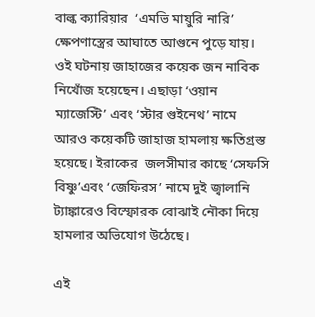বাল্ক ক্যারিয়ার  ‘এমভি মায়ুরি নারি’  ক্ষেপণাস্ত্রের আঘাতে আগুনে পুড়ে যায়। ওই ঘটনায় জাহাজের কয়েক জন নাবিক নিখোঁজ হয়েছেন। এছাড়া ‘ওয়ান ম্যাজেস্টি’ এবং ‘স্টার গুইনেথ’ নামে আরও কয়েকটি জাহাজ হামলায় ক্ষতিগ্রস্ত হয়েছে। ইরাকের  জলসীমার কাছে ‘সেফসি বিষ্ণু’এবং ‘জেফিরস’ নামে দুই জ্বালানি ট্যাঙ্কারেও বিস্ফোরক বোঝাই নৌকা দিয়ে হামলার অভিযোগ উঠেছে।

এই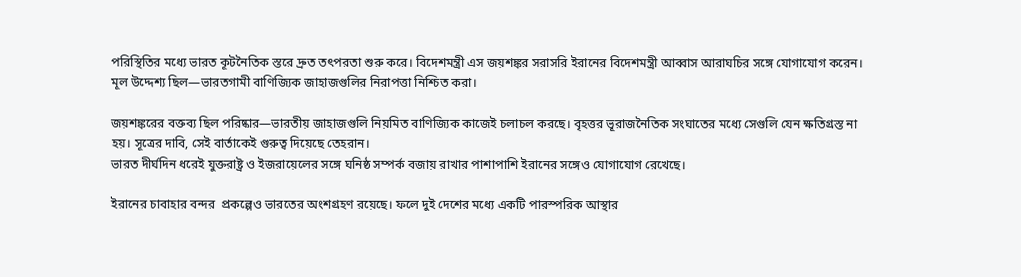পরিস্থিতির মধ্যে ভারত কূটনৈতিক স্তরে দ্রুত তৎপরতা শুরু করে। বিদেশমন্ত্রী এস জয়শঙ্কর সরাসরি ইরানের বিদেশমন্ত্রী আব্বাস আরাঘচির সঙ্গে যোগাযোগ করেন। মূল উদ্দেশ্য ছিল—ভারতগামী বাণিজ্যিক জাহাজগুলির নিরাপত্তা নিশ্চিত করা।

জয়শঙ্করের বক্তব্য ছিল পরিষ্কার—ভারতীয় জাহাজগুলি নিয়মিত বাণিজ্যিক কাজেই চলাচল করছে। বৃহত্তর ভূরাজনৈতিক সংঘাতের মধ্যে সেগুলি যেন ক্ষতিগ্রস্ত না হয়। সূত্রের দাবি, সেই বার্তাকেই গুরুত্ব দিয়েছে তেহরান।
ভারত দীর্ঘদিন ধরেই যুক্তরাষ্ট্র ও ইজরায়েলের সঙ্গে ঘনিষ্ঠ সম্পর্ক বজায় রাখার পাশাপাশি ইরানের সঙ্গেও যোগাযোগ রেখেছে।

ইরানের চাবাহার বন্দর  প্রকল্পেও ভারতের অংশগ্রহণ রয়েছে। ফলে দুই দেশের মধ্যে একটি পারস্পরিক আস্থার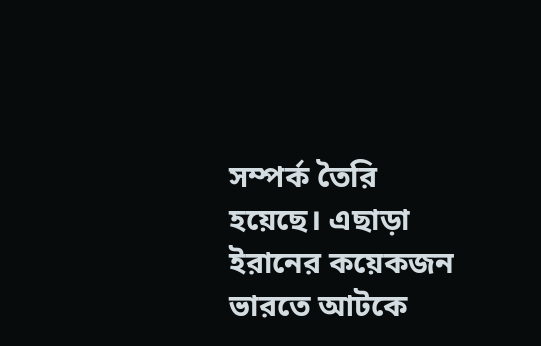সম্পর্ক তৈরি হয়েছে। এছাড়া ইরানের কয়েকজন ভারতে আটকে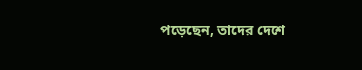পড়েছেন, তাদের দেশে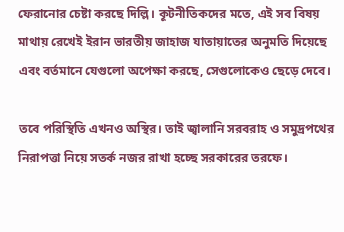ফেরানোর চেষ্টা করছে দিল্লি। কূটনীতিকদের মতে, এই সব বিষয় মাথায় রেখেই ইরান ভারতীয় জাহাজ যাতায়াতের অনুমতি দিয়েছে  এবং বর্তমানে যেগুলো অপেক্ষা করছে, সেগুলোকেও ছেড়ে দেবে।

তবে পরিস্থিতি এখনও অস্থির। তাই জ্বালানি সরবরাহ ও সমুদ্রপথের নিরাপত্তা নিয়ে সতর্ক নজর রাখা হচ্ছে সরকারের তরফে।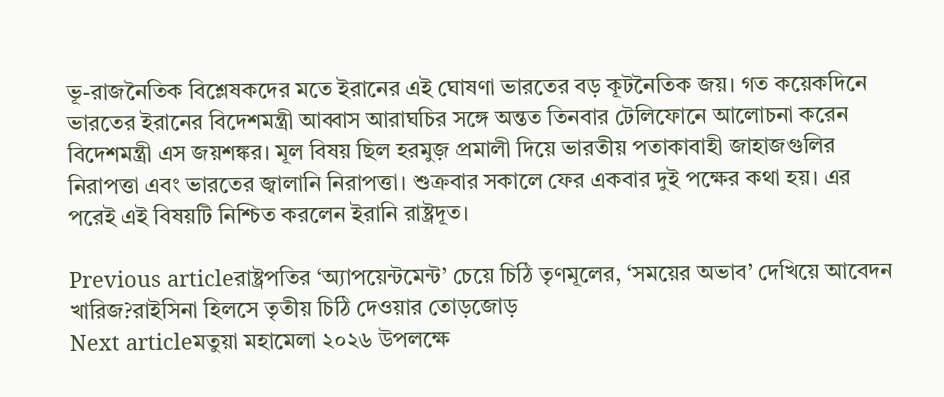ভূ-রাজনৈতিক বিশ্লেষকদের মতে ইরানের এই ঘোষণা ভারতের বড় কূটনৈতিক জয়। গত কয়েকদিনে ভারতের ইরানের বিদেশমন্ত্রী আব্বাস আরাঘচির সঙ্গে অন্তত তিনবার টেলিফোনে আলোচনা করেন বিদেশমন্ত্রী এস জয়শঙ্কর। মূল বিষয় ছিল হরমুজ় প্রমালী দিয়ে ভারতীয় পতাকাবাহী জাহাজগুলির নিরাপত্তা এবং ভারতের জ্বালানি নিরাপত্তা। শুক্রবার সকালে ফের একবার দুই পক্ষের কথা হয়। এর পরেই এই বিষয়টি নিশ্চিত করলেন ইরানি রাষ্ট্রদূত।

Previous articleরাষ্ট্রপতির ‘অ্যাপয়েন্টমেন্ট’ চেয়ে চিঠি তৃণমূলের, ‘সময়ের অভাব’ দেখিয়ে আবেদন খারিজ?রাইসিনা হিলসে তৃতীয় চিঠি দেওয়ার তোড়জোড়
Next articleমতুয়া মহামেলা ২০২৬ উপলক্ষে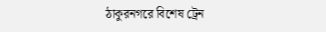ঠাকুরনগরে বিশেষ ট্রেন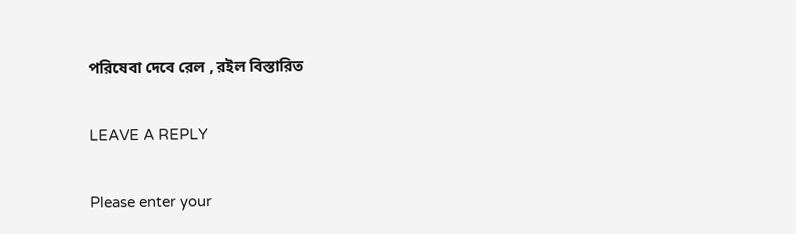পরিষেবা দেবে রেল , রইল বিস্তারিত

LEAVE A REPLY

Please enter your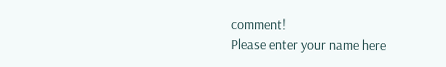comment!
Please enter your name here